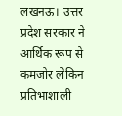लखनऊ। उत्तर प्रदेश सरकार ने आर्थिक रूप से कमजोर लेकिन प्रतिभाशाली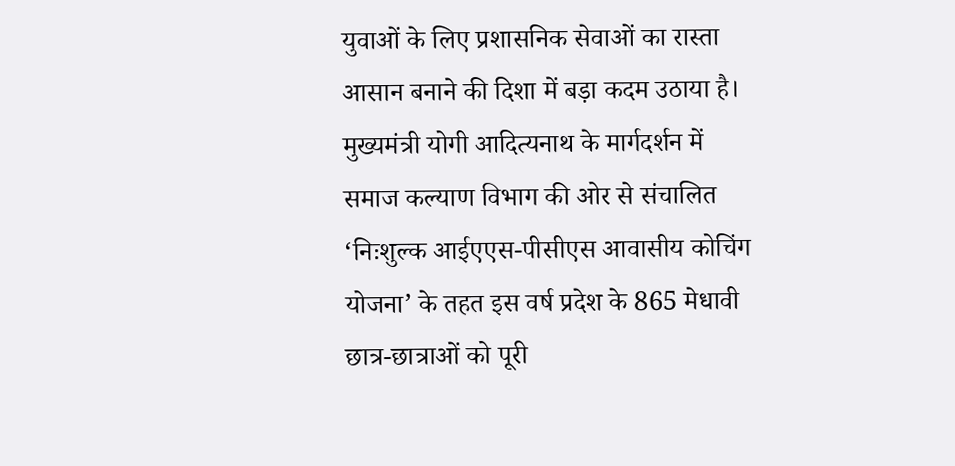युवाओं के लिए प्रशासनिक सेवाओं का रास्ता आसान बनाने की दिशा में बड़ा कदम उठाया है। मुख्यमंत्री योगी आदित्यनाथ के मार्गदर्शन में समाज कल्याण विभाग की ओर से संचालित ‘निःशुल्क आईएएस-पीसीएस आवासीय कोचिंग योजना’ के तहत इस वर्ष प्रदेश के 865 मेधावी छात्र-छात्राओं को पूरी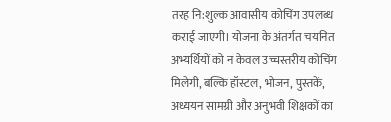तरह नि:शुल्क आवासीय कोचिंग उपलब्ध कराई जाएगी। योजना के अंतर्गत चयनित अभ्यर्थियों को न केवल उच्चस्तरीय कोचिंग मिलेगी, बल्कि हॉस्टल, भोजन, पुस्तकें, अध्ययन सामग्री और अनुभवी शिक्षकों का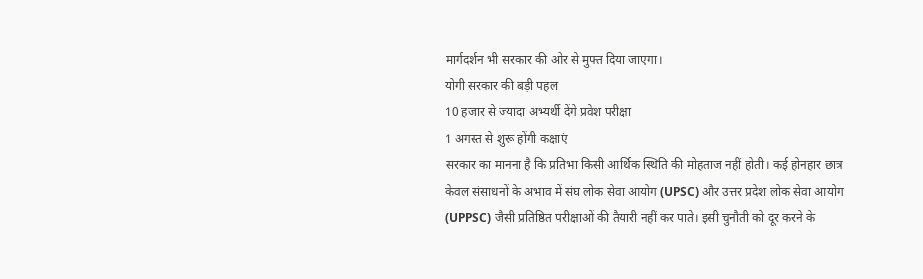मार्गदर्शन भी सरकार की ओर से मुफ्त दिया जाएगा।
योगी सरकार की बड़ी पहल
10 हजार से ज्यादा अभ्यर्थी देंगे प्रवेश परीक्षा
1 अगस्त से शुरू होंगी कक्षाएं
सरकार का मानना है कि प्रतिभा किसी आर्थिक स्थिति की मोहताज नहीं होती। कई होनहार छात्र केवल संसाधनों के अभाव में संघ लोक सेवा आयोग (UPSC) और उत्तर प्रदेश लोक सेवा आयोग (UPPSC) जैसी प्रतिष्ठित परीक्षाओं की तैयारी नहीं कर पाते। इसी चुनौती को दूर करने के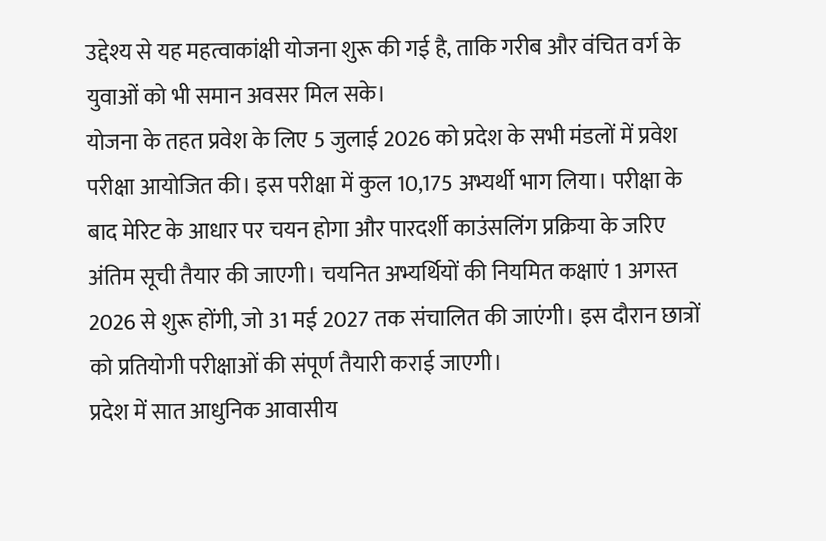उद्देश्य से यह महत्वाकांक्षी योजना शुरू की गई है, ताकि गरीब और वंचित वर्ग के युवाओं को भी समान अवसर मिल सके।
योजना के तहत प्रवेश के लिए 5 जुलाई 2026 को प्रदेश के सभी मंडलों में प्रवेश परीक्षा आयोजित की। इस परीक्षा में कुल 10,175 अभ्यर्थी भाग लिया। परीक्षा के बाद मेरिट के आधार पर चयन होगा और पारदर्शी काउंसलिंग प्रक्रिया के जरिए अंतिम सूची तैयार की जाएगी। चयनित अभ्यर्थियों की नियमित कक्षाएं 1 अगस्त 2026 से शुरू होंगी, जो 31 मई 2027 तक संचालित की जाएंगी। इस दौरान छात्रों को प्रतियोगी परीक्षाओं की संपूर्ण तैयारी कराई जाएगी।
प्रदेश में सात आधुनिक आवासीय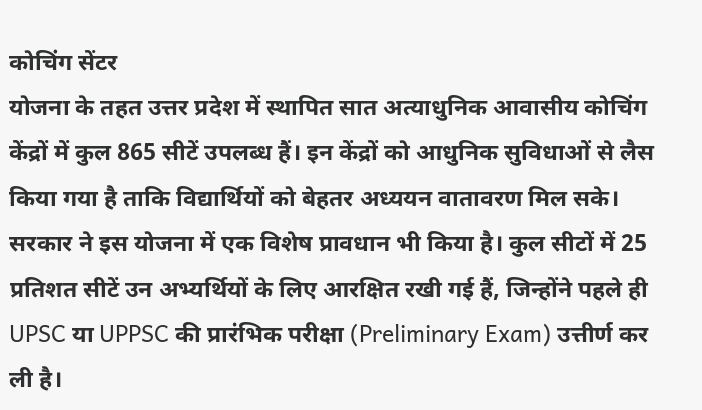कोचिंग सेंटर
योजना के तहत उत्तर प्रदेश में स्थापित सात अत्याधुनिक आवासीय कोचिंग केंद्रों में कुल 865 सीटें उपलब्ध हैं। इन केंद्रों को आधुनिक सुविधाओं से लैस किया गया है ताकि विद्यार्थियों को बेहतर अध्ययन वातावरण मिल सके।
सरकार ने इस योजना में एक विशेष प्रावधान भी किया है। कुल सीटों में 25 प्रतिशत सीटें उन अभ्यर्थियों के लिए आरक्षित रखी गई हैं, जिन्होंने पहले ही UPSC या UPPSC की प्रारंभिक परीक्षा (Preliminary Exam) उत्तीर्ण कर ली है।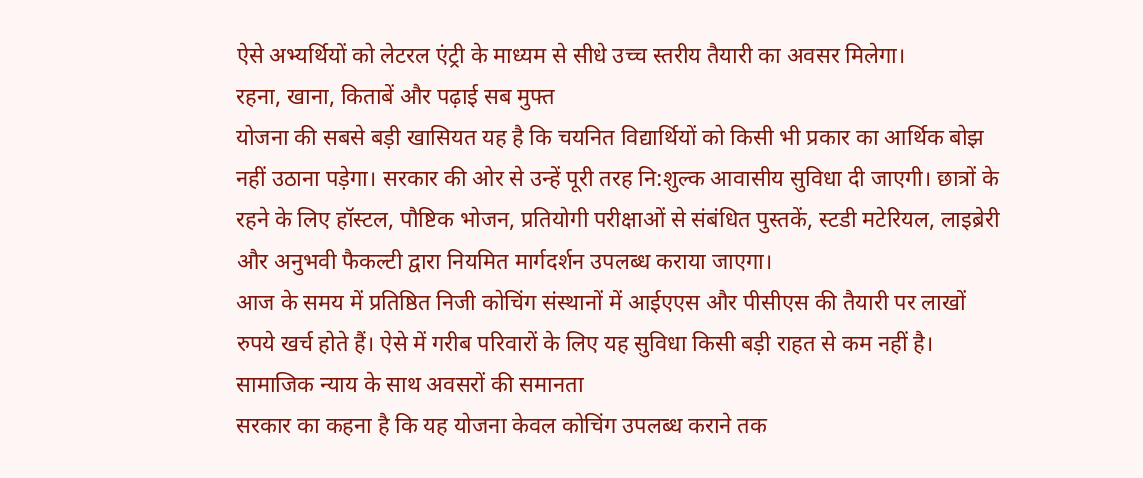ऐसे अभ्यर्थियों को लेटरल एंट्री के माध्यम से सीधे उच्च स्तरीय तैयारी का अवसर मिलेगा।
रहना, खाना, किताबें और पढ़ाई सब मुफ्त
योजना की सबसे बड़ी खासियत यह है कि चयनित विद्यार्थियों को किसी भी प्रकार का आर्थिक बोझ नहीं उठाना पड़ेगा। सरकार की ओर से उन्हें पूरी तरह नि:शुल्क आवासीय सुविधा दी जाएगी। छात्रों के रहने के लिए हॉस्टल, पौष्टिक भोजन, प्रतियोगी परीक्षाओं से संबंधित पुस्तकें, स्टडी मटेरियल, लाइब्रेरी और अनुभवी फैकल्टी द्वारा नियमित मार्गदर्शन उपलब्ध कराया जाएगा।
आज के समय में प्रतिष्ठित निजी कोचिंग संस्थानों में आईएएस और पीसीएस की तैयारी पर लाखों रुपये खर्च होते हैं। ऐसे में गरीब परिवारों के लिए यह सुविधा किसी बड़ी राहत से कम नहीं है।
सामाजिक न्याय के साथ अवसरों की समानता
सरकार का कहना है कि यह योजना केवल कोचिंग उपलब्ध कराने तक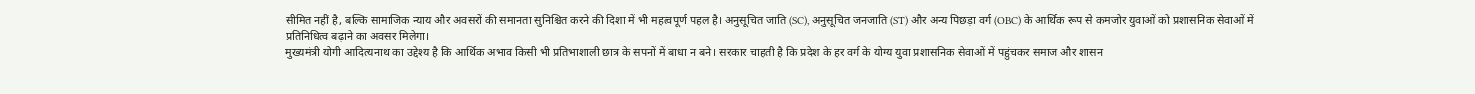सीमित नहीं है, बल्कि सामाजिक न्याय और अवसरों की समानता सुनिश्चित करने की दिशा में भी महत्वपूर्ण पहल है। अनुसूचित जाति (SC), अनुसूचित जनजाति (ST) और अन्य पिछड़ा वर्ग (OBC) के आर्थिक रूप से कमजोर युवाओं को प्रशासनिक सेवाओं में प्रतिनिधित्व बढ़ाने का अवसर मिलेगा।
मुख्यमंत्री योगी आदित्यनाथ का उद्देश्य है कि आर्थिक अभाव किसी भी प्रतिभाशाली छात्र के सपनों में बाधा न बने। सरकार चाहती है कि प्रदेश के हर वर्ग के योग्य युवा प्रशासनिक सेवाओं में पहुंचकर समाज और शासन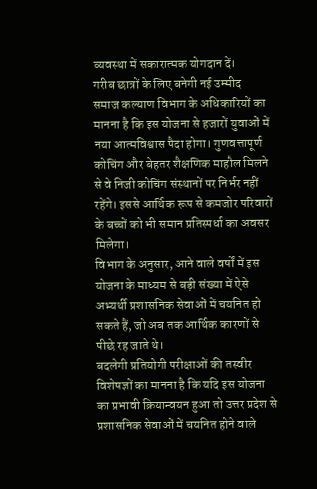व्यवस्था में सकारात्मक योगदान दें।
गरीब छात्रों के लिए बनेगी नई उम्मीद
समाज कल्याण विभाग के अधिकारियों का मानना है कि इस योजना से हजारों युवाओं में नया आत्मविश्वास पैदा होगा। गुणवत्तापूर्ण कोचिंग और बेहतर शैक्षणिक माहौल मिलने से वे निजी कोचिंग संस्थानों पर निर्भर नहीं रहेंगे। इससे आर्थिक रूप से कमजोर परिवारों के बच्चों को भी समान प्रतिस्पर्धा का अवसर मिलेगा।
विभाग के अनुसार, आने वाले वर्षों में इस योजना के माध्यम से बड़ी संख्या में ऐसे अभ्यर्थी प्रशासनिक सेवाओं में चयनित हो सकते हैं, जो अब तक आर्थिक कारणों से पीछे रह जाते थे।
बदलेगी प्रतियोगी परीक्षाओं की तस्वीर
विशेषज्ञों का मानना है कि यदि इस योजना का प्रभावी क्रियान्वयन हुआ तो उत्तर प्रदेश से प्रशासनिक सेवाओं में चयनित होने वाले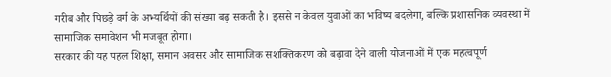गरीब और पिछड़े वर्ग के अभ्यर्थियों की संख्या बढ़ सकती है। इससे न केवल युवाओं का भविष्य बदलेगा, बल्कि प्रशासनिक व्यवस्था में सामाजिक समावेशन भी मजबूत होगा।
सरकार की यह पहल शिक्षा, समान अवसर और सामाजिक सशक्तिकरण को बढ़ावा देने वाली योजनाओं में एक महत्वपूर्ण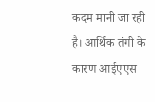कदम मानी जा रही है। आर्थिक तंगी के कारण आईएएस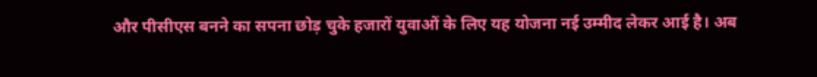और पीसीएस बनने का सपना छोड़ चुके हजारों युवाओं के लिए यह योजना नई उम्मीद लेकर आई है। अब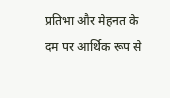प्रतिभा और मेहनत के दम पर आर्थिक रूप से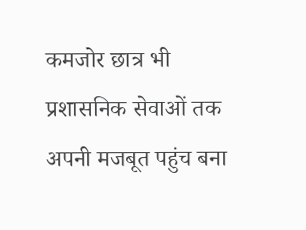कमजोर छात्र भी प्रशासनिक सेवाओं तक अपनी मजबूत पहुंच बना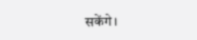सकेंगे।